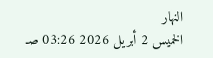النهار
الخميس 2 أبريل 2026 03:26 صـ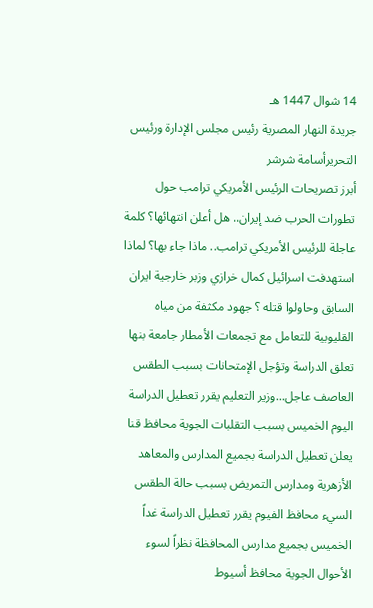14 شوال 1447 هـ
جريدة النهار المصرية رئيس مجلس الإدارة ورئيس التحريرأسامة شرشر
أبرز تصريحات الرئيس الأمريكي ترامب حول تطورات الحرب ضد إيران.. هل أعلن انتهائها؟ كلمة عاجلة للرئيس الأمريكي ترامب.. ماذا جاء بها؟ لماذا استهدفت اسرائيل كمال خرازي وزبر خارجية ايران السابق وحاولوا قتله ؟ جهود مكثفة من مياه القليوبية للتعامل مع تجمعات الأمطار جامعة بنها تعلق الدراسة وتؤجل الإمتحانات بسبب الطقس العاصف عاجل...وزير التعليم يقرر تعطيل الدراسة اليوم الخميس بسبب التقلبات الجوية محافظ قنا يعلن تعطيل الدراسة بجميع المدارس والمعاهد الأزهرية ومدارس التمريض بسبب حالة الطقس السيء محافظ الفيوم يقرر تعطيل الدراسة غداً الخميس بجميع مدارس المحافظة نظراً لسوء الأحوال الجوية محافظ أسيوط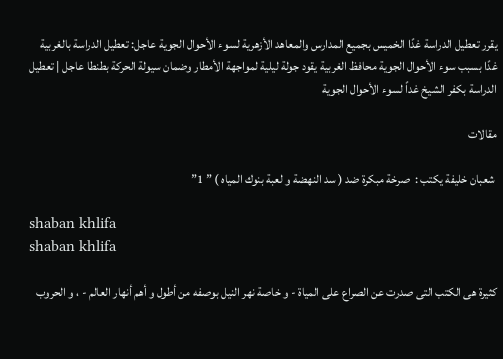يقرر تعطيل الدراسة غدًا الخميس بجميع المدارس والمعاهد الأزهرية لسوء الأحوال الجوية عاجل: تعطيل الدراسة بالغربية غدًا بسبب سوء الأحوال الجوية محافظ الغربية يقود جولة ليلية لمواجهة الأمطار وضمان سيولة الحركة بطنطا عاجل | تعطيل الدراسة بكفر الشيخ غداً لسوء الأحوال الجوية

مقالات

 شعبان خليفة يكتب :  صرخة مبكرة ضد ( سد النهضة و لعبة بنوك المياه ) ” 1”

shaban khlifa
shaban khlifa

كثيرة هى الكتب التى صدرت عن الصراع على المياة - و خاصة نهر النيل بوصفه من أطول و أهم أنهار العالم - ، و الحروب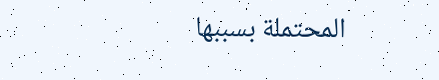المحتملة بسببها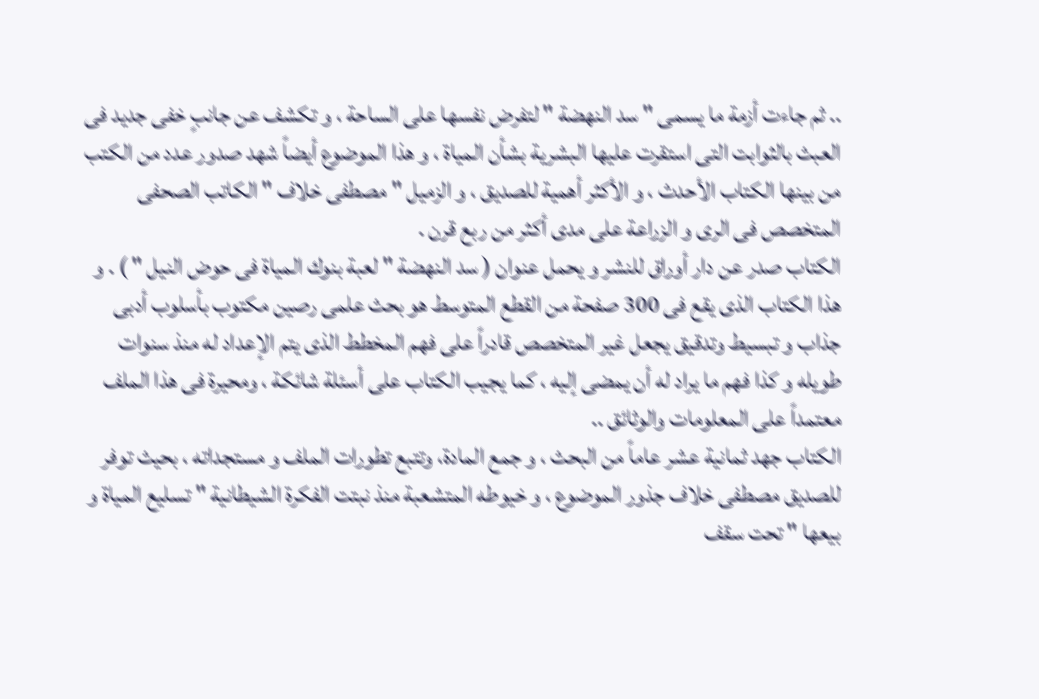.. ثم جاءت أزمة ما يسمى " سد النهضة " لتفرض نفسها على الساحة ، و تكشف عن جانبٍ خفى جديد فى العبث بالثوابت التى استقرت عليها البشرية بشأن المياة ، و هذا الموضوع أيضاً شهد صدور عدد من الكتب من بينها الكتاب الأحدث ، و الأكثر أهمية للصديق ، و الزميل " مصطفى خلاف " الكاتب الصحفى المتخصص فى الرى و الزراعة على مدى أكثر من ربع قرن .
الكتاب صدر عن دار أوراق للنشر و يحمل عنوان ( سد النهضة " لعبة بنوك المياة فى حوض النيل " ) . و هذا الكتاب الذى يقع فى 300 صفحة من القطع المتوسط هو بحث علمى رصين مكتوب بأسلوب أدبى جذاب و تبسيط وتدقيق يجعل غير المتخصص قادراً على فهم المخطط الذى يتم الإعداد له منذ سنوات طويله و كذا فهم ما يراد له أن يمضى إليه ، كما يجيب الكتاب على أسئلة شائكة ، ومحيرة فى هذا الملف معتمداً على المعلومات والوثائق ..
الكتاب جهد ثمانية عشر عاماً من البحث ، و جمع المادة، وتتبع تطورات الملف و مستجداته ، بحيث توفر للصديق مصطفى خلاف جذور الموضوع ، و خيوطه المتشعبة منذ نبتت الفكرة الشيطانية " تسليع المياة و بيعها " تحت سقف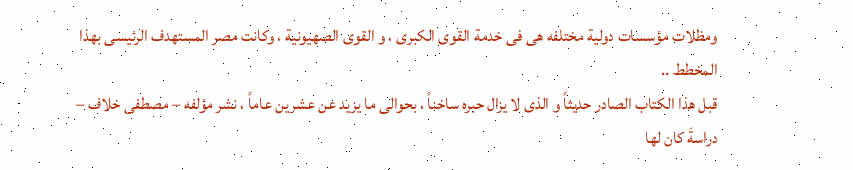ومظلات مؤسسات دولية مختلفه هى فى خدمة القوى الكبرى ، و القوى الصهيونية ، وكانت مصر المستهدف الرئيسى بهذا المخطط ..
قبل هذا الكتاب الصادر حديثاً و الذى لا يزال حبره ساخناً ، بحوالى ما يزيد عن عشرين عاماً ، نشر مؤلفه – مصطفى خلاف – دراسةَ كان لها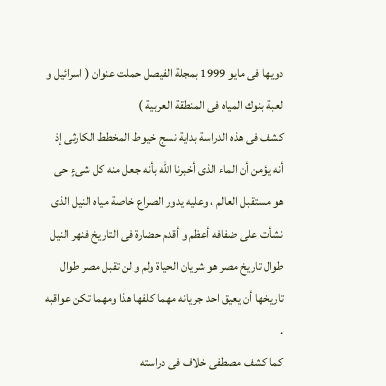دويها فى مايو 1999 بمجلة الفيصل حملت عنوان ( اسرائيل و لعبة بنوك المياه فى المنطقة العربية )
كشف فى هذه الدراسة بداية نسج خيوط المخطط الكارثى إذ أنه يؤمن أن الماء الذى أخبرنا الله بأنه جعل منه كل شىءٍ حى هو مستقبل العالم ، وعليه يدور الصراع خاصة مياه النيل الذى نشأت على ضفافه أعظم و أقدم حضارة فى التاريخ فنهر النيل طوال تاريخ مصر هو شريان الحياة ولم و لن تقبل مصر طوال تاريخها أن يعيق احد جريانه مهما كلفها هذا ومهما تكن عواقبه .
كما كشف مصطفى خلاف فى دراسته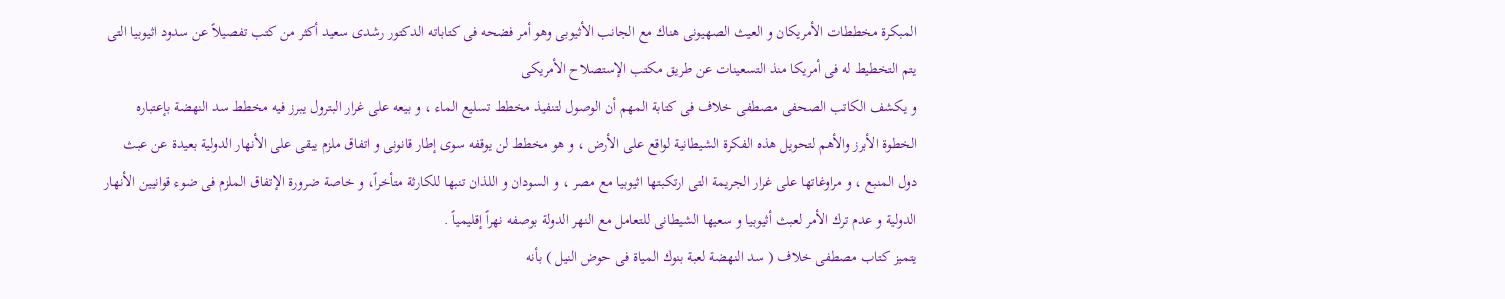المبكرة مخططات الأمريكان و العيث الصهيونى هناك مع الجانب الأثيوبى وهو أمر فضحه فى كتاباته الدكتور رشدى سعيد أكثر من كتب تفصيلاً عن سدود اثيوبيا التى يتم التخطيط له فى أمريكا منذ التسعينات عن طريق مكتب الإستصلاح الأمريكى
و يكشف الكاتب الصحفى مصطفى خلاف فى كتابة المهم أن الوصول لتنفيذ مخطط تسليع الماء ، و بيعه على غرار البترول يبرز فيه مخطط سد النهضة بإعتباره الخطوة الأبرز والأهم لتحويل هذه الفكرة الشيطانية لواقع على الأرض ، و هو مخطط لن يوقفه سوى إطار قانونى و اتفاق ملزم يبقى على الأنهار الدولية بعيدة عن عبث دول المنبع ، و مراوغاتها على غرار الجريمة التى ارتكبتها اثيوبيا مع مصر ، و السودان و اللذان تنبها للكارثة متأخراً، و خاصة ضرورة الإتفاق الملزم فى ضوء قوانيين الأنهار الدولية و عدم ترك الأمر لعبث أثيوبيا و سعيها الشيطانى للتعامل مع النهر الدولة بوصفه نهراً إقليمياً .
يتميز كتاب مصطفى خلاف ( سد النهضة لعبة بنوك المياة فى حوض النيل ) بأنه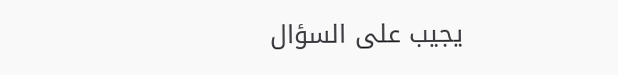يجيب على السؤال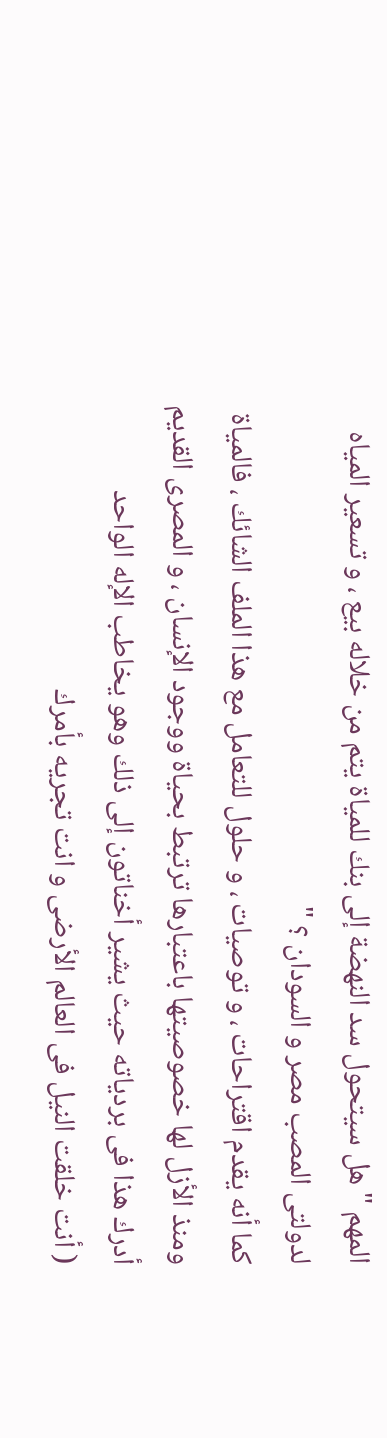المهم " هل سيتحول سد النهضة إلى بنك للمياة يتم من خلاله بيع ، و تسعير المياه لدولتى المصب مصر و السودان ؟ "
كما أنه يقدم اقتراحات ، و توصيات ، و حلول للتعامل مع هذا الملف الشائك ، فالمياة ومنذ الأزل لها خصوصيتها باعتبارها ترتبط بحياة ووجود الإنسان ، و المصرى القديم أدرك هذا فى بردياته حيث يشير أخناتون إلى ذلك وهو يخاطب الإله الواحد
( أنت خلقت النيل فى العالم الأرضى و انت تجريه بأمرك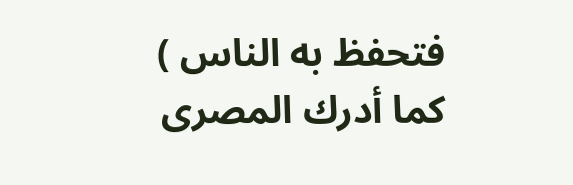فتحفظ به الناس )
كما أدرك المصرى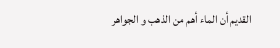القديم أن الماء أهم من الذهب و الجواهر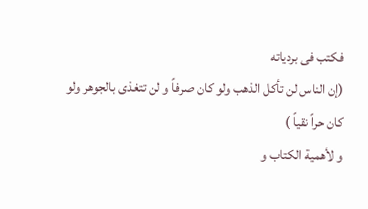فكتب فى بردياته
(إن الناس لن تأكل الذهب ولو كان صرفاً و لن تتغذى بالجوهر ولو كان حراً نقياً )
و لأهمية الكتاب و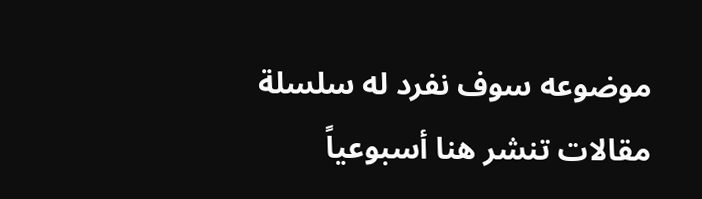موضوعه سوف نفرد له سلسلة مقالات تنشر هنا أسبوعياً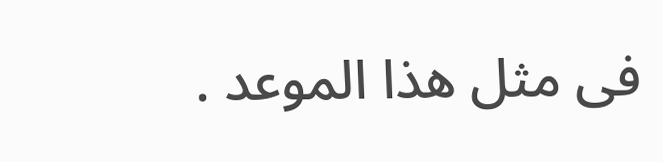فى مثل هذا الموعد .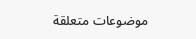موضوعات متعلقة